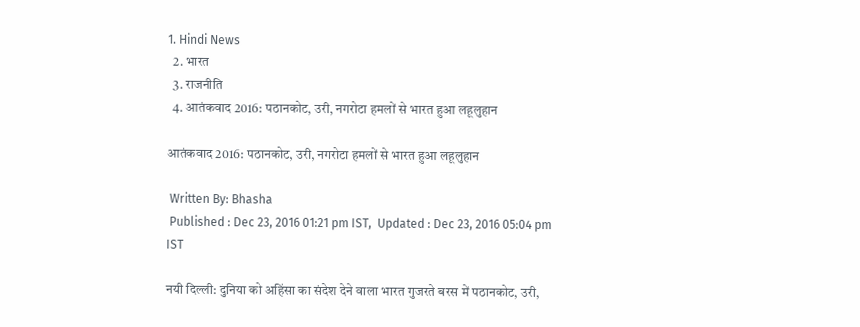1. Hindi News
  2. भारत
  3. राजनीति
  4. आतंकवाद 2016: पठानकोट, उरी, नगरोटा हमलों से भारत हुआ लहूलुहान

आतंकवाद 2016: पठानकोट, उरी, नगरोटा हमलों से भारत हुआ लहूलुहान

 Written By: Bhasha
 Published : Dec 23, 2016 01:21 pm IST,  Updated : Dec 23, 2016 05:04 pm IST

नयी दिल्ली: दुनिया को अहिंसा का संदेश देने वाला भारत गुजरते बरस में पठानकोट, उरी,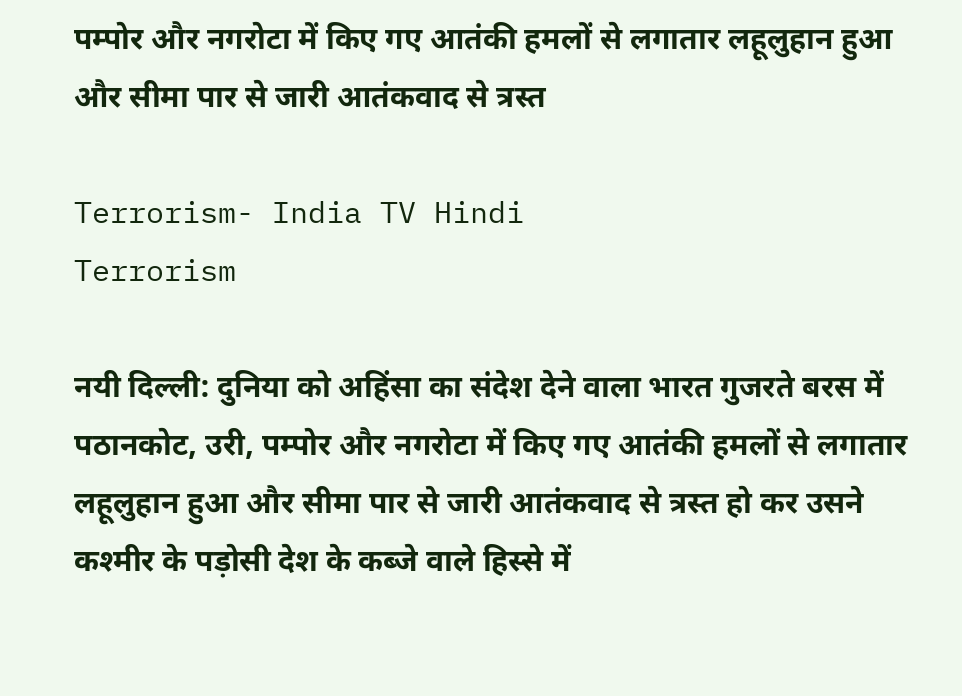पम्पोर और नगरोटा में किए गए आतंकी हमलों से लगातार लहूलुहान हुआ और सीमा पार से जारी आतंकवाद से त्रस्त

Terrorism- India TV Hindi
Terrorism

नयी दिल्ली: दुनिया को अहिंसा का संदेश देने वाला भारत गुजरते बरस में पठानकोट, उरी, पम्पोर और नगरोटा में किए गए आतंकी हमलों से लगातार लहूलुहान हुआ और सीमा पार से जारी आतंकवाद से त्रस्त हो कर उसने कश्मीर के पड़ोसी देश के कब्जे वाले हिस्से में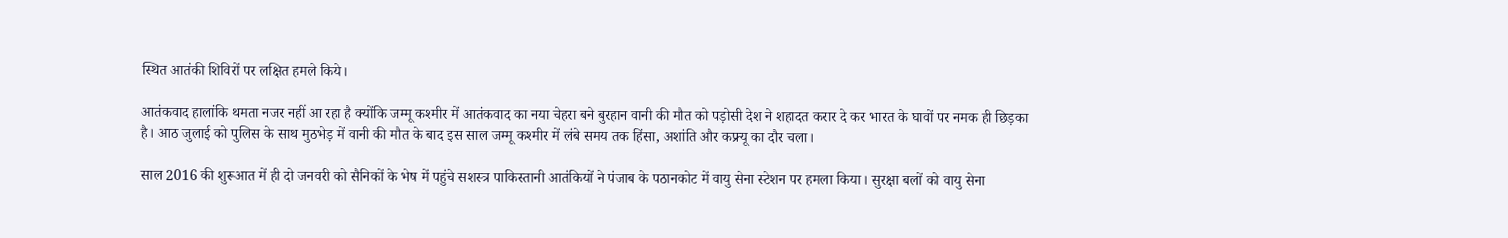स्थित आतंकी शिविरों पर लक्षित हमले किये।

आतंकवाद हालांकि थमता नजर नहीं आ रहा है क्योंकि जम्मू कश्मीर में आतंकवाद का नया चेहरा बने बुरहान वानी की मौत को पड़ोसी देश ने शहादत करार दे कर भारत के घावों पर नमक ही छिड़का है। आठ जुलाई को पुलिस के साथ मुठभेड़ में वानी की मौत के बाद इस साल जम्मू कश्मीर में लंबे समय तक हिंसा, अशांति और कफ्र्यू का दौर चला।

साल 2016 की शुरूआत में ही दो जनवरी को सैनिकों के भेष में पहुंचे सशस्त्र पाकिस्तानी आतंकियों ने पंजाब के पठानकोट में वायु सेना स्टेशन पर हमला किया। सुरक्षा बलों को वायु सेना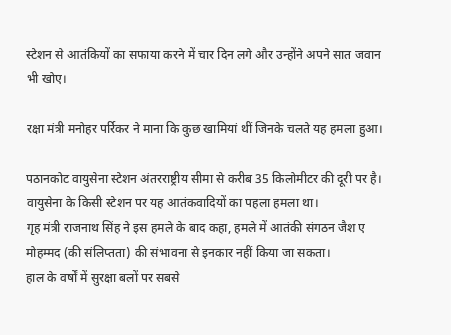स्टेशन से आतंकियों का सफाया करने में चार दिन लगे और उन्होंने अपने सात जवान भी खोए।

रक्षा मंत्री मनोहर पर्रिकर ने माना कि कुछ खामियां थीं जिनके चलते यह हमला हुआ।

पठानकोट वायुसेना स्टेशन अंतरराष्ट्रीय सीमा से करीब 35 किलोमीटर की दूरी पर है। वायुसेना के किसी स्टेशन पर यह आतंकवादियों का पहला हमला था।
गृह मंत्री राजनाथ सिंह ने इस हमले के बाद कहा, हमले में आतंकी संगठन जैश ए मोहम्मद (की संलिप्तता) की संभावना से इनकार नहीं किया जा सकता।
हाल के वर्षों में सुरक्षा बलों पर सबसे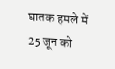घातक हमले में 25 जून को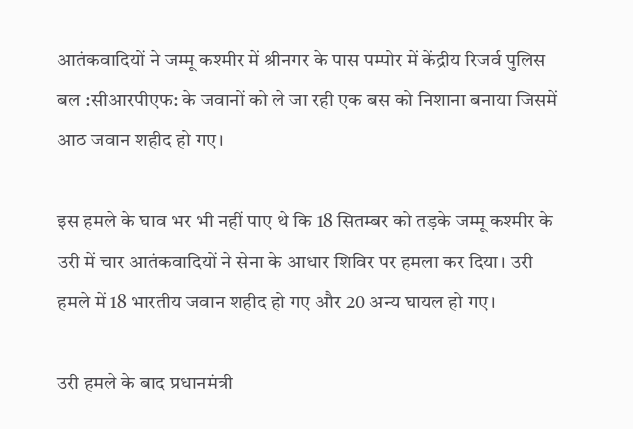आतंकवादियों ने जम्मू कश्मीर में श्रीनगर के पास पम्पोर में केंद्रीय रिजर्व पुलिस बल :सीआरपीएफ: के जवानों को ले जा रही एक बस को निशाना बनाया जिसमें आठ जवान शहीद हो गए।

इस हमले के घाव भर भी नहीं पाए थे कि 18 सितम्बर को तड़के जम्मू कश्मीर के उरी में चार आतंकवादियों ने सेना के आधार शिविर पर हमला कर दिया। उरी हमले में 18 भारतीय जवान शहीद हो गए और 20 अन्य घायल हो गए।

उरी हमले के बाद प्रधानमंत्री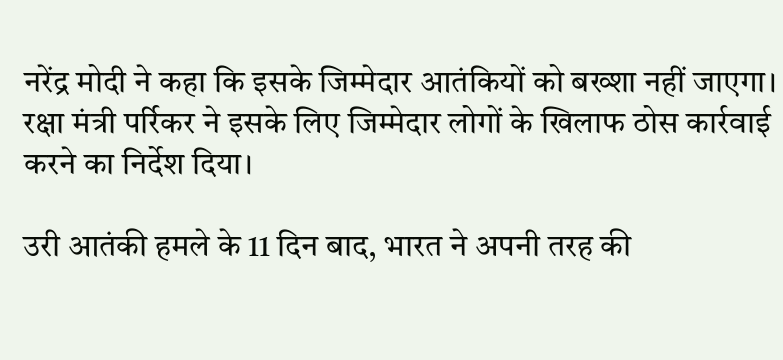नरेंद्र मोदी ने कहा कि इसके जिम्मेदार आतंकियों को बख्शा नहीं जाएगा। रक्षा मंत्री पर्रिकर ने इसके लिए जिम्मेदार लोगों के खिलाफ ठोस कार्रवाई करने का निर्देश दिया।

उरी आतंकी हमले के 11 दिन बाद, भारत ने अपनी तरह की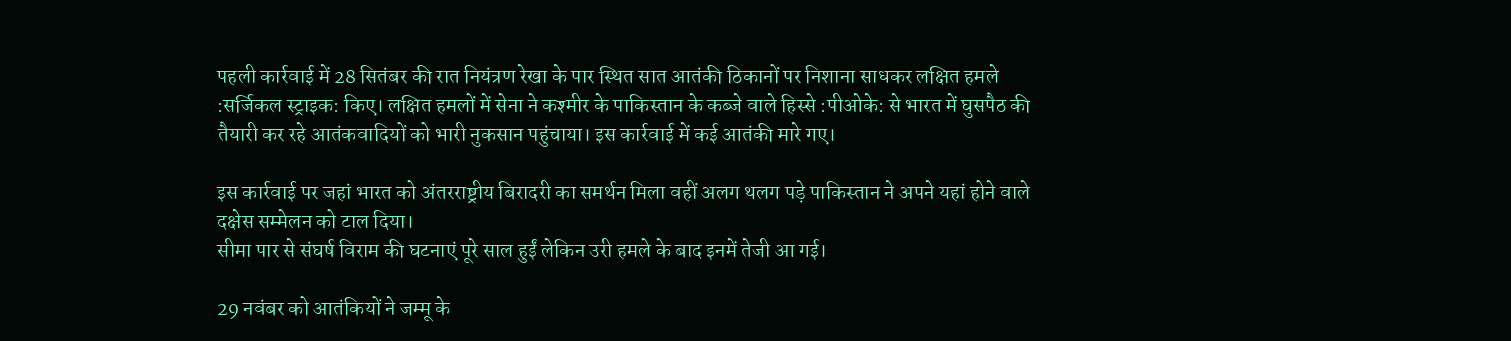पहली कार्रवाई में 28 सितंबर की रात नियंत्रण रेखा के पार स्थित सात आतंकी ठिकानों पर निशाना साधकर लक्षित हमले :सर्जिकल स्ट्राइक: किए। लक्षित हमलों में सेना ने कश्मीर के पाकिस्तान के कब्जे वाले हिस्से :पीओके: से भारत में घुसपैठ की तैयारी कर रहे आतंकवादियों को भारी नुकसान पहुंचाया। इस कार्रवाई में कई आतंकी मारे गए।

इस कार्रवाई पर जहां भारत को अंतरराष्ट्रीय बिरादरी का समर्थन मिला वहीं अलग थलग पड़े पाकिस्तान ने अपने यहां होने वाले दक्षेस सम्मेलन को टाल दिया।
सीमा पार से संघर्ष विराम की घटनाएं पूरे साल हुईं लेकिन उरी हमले के बाद इनमें तेजी आ गई।

29 नवंबर को आतंकियों ने जम्मू के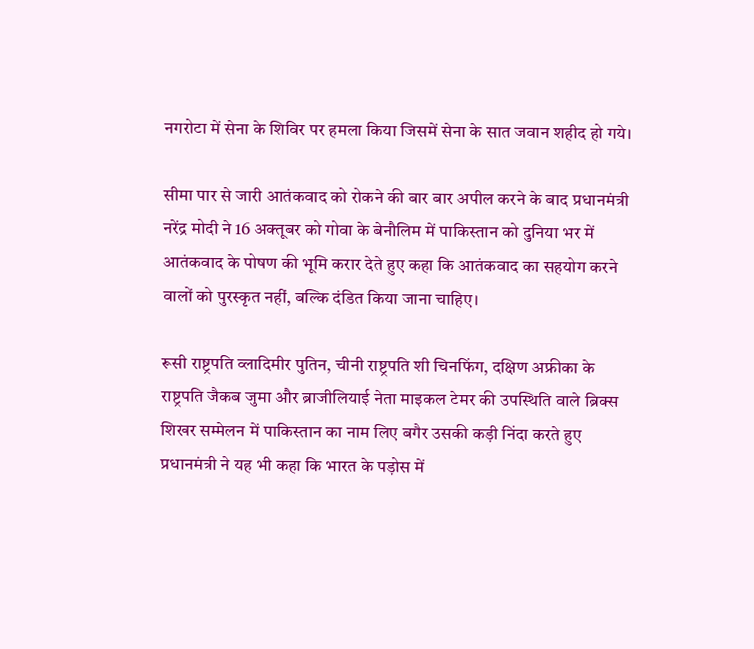नगरोटा में सेना के शिविर पर हमला किया जिसमें सेना के सात जवान शहीद हो गये।

सीमा पार से जारी आतंकवाद को रोकने की बार बार अपील करने के बाद प्रधानमंत्री नरेंद्र मोदी ने 16 अक्तूबर को गोवा के बेनौलिम में पाकिस्तान को दुनिया भर में आतंकवाद के पोषण की भूमि करार देते हुए कहा कि आतंकवाद का सहयोग करने वालों को पुरस्कृत नहीं, बल्कि दंडित किया जाना चाहिए।

रूसी राष्ट्रपति व्लादिमीर पुतिन, चीनी राष्ट्रपति शी चिनफिंग, दक्षिण अफ्रीका के राष्ट्रपति जैकब जुमा और ब्राजीलियाई नेता माइकल टेमर की उपस्थिति वाले ब्रिक्स शिखर सम्मेलन में पाकिस्तान का नाम लिए बगैर उसकी कड़ी निंदा करते हुए प्रधानमंत्री ने यह भी कहा कि भारत के पड़ोस में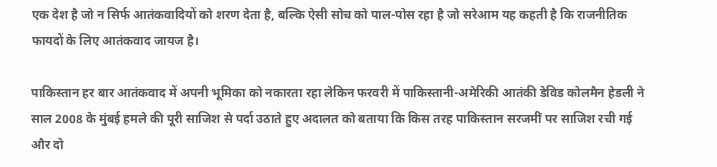एक देश है जो न सिर्फ आतंकवादियों को शरण देता है, बल्कि ऐसी सोच को पाल-पोस रहा है जो सरेआम यह कहती है कि राजनीतिक फायदों के लिए आतंकवाद जायज है।

पाकिस्तान हर बार आतंकवाद में अपनी भूमिका को नकारता रहा लेकिन फरवरी में पाकिस्तानी-अमेरिकी आतंकी डेविड कोलमैन हेडली ने साल 2008 के मुंबई हमले की पूरी साजिश से पर्दा उठाते हुए अदालत को बताया कि किस तरह पाकिस्तान सरजमीं पर साजिश रची गई और दो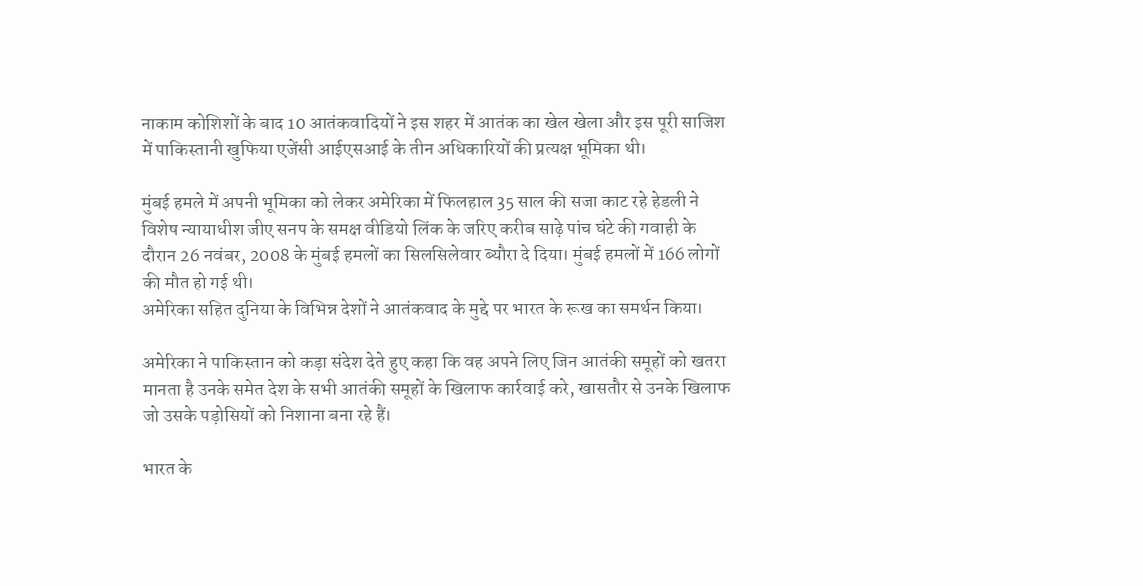नाकाम कोशिशों के बाद 10 आतंकवादियों ने इस शहर में आतंक का खेल खेला और इस पूरी साजिश में पाकिस्तानी खुफिया एजेंसी आईएसआई के तीन अधिकारियों की प्रत्यक्ष भूमिका थी।

मुंबई हमले में अपनी भूमिका को लेकर अमेरिका में फिलहाल 35 साल की सजा काट रहे हेडली ने विशेष न्यायाधीश जीए सनप के समक्ष वीडियो लिंक के जरिए करीब साढ़े पांच घंटे की गवाही के दौरान 26 नवंबर, 2008 के मुंबई हमलों का सिलसिलेवार ब्यौरा दे दिया। मुंबई हमलों में 166 लोगों की मौत हो गई थी।
अमेरिका सहित दुनिया के विभिन्न देशों ने आतंकवाद के मुद्दे पर भारत के रूख का समर्थन किया।

अमेरिका ने पाकिस्तान को कड़ा संदेश देते हुए कहा कि वह अपने लिए जिन आतंकी समूहों को खतरा मानता है उनके समेत देश के सभी आतंकी समूहों के खिलाफ कार्रवाई करे, खासतौर से उनके खिलाफ जो उसके पड़ोसियों को निशाना बना रहे हैं।

भारत के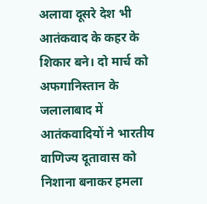अलावा दूसरे देश भी आतंकवाद के कहर के शिकार बने। दो मार्च को अफगानिस्तान के जलालाबाद में आतंकवादियों ने भारतीय वाणिज्य दूतावास को निशाना बनाकर हमला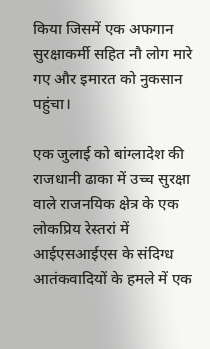किया जिसमें एक अफगान सुरक्षाकर्मी सहित नौ लोग मारे गए और इमारत को नुकसान पहुंचा।

एक जुलाई को बांग्लादेश की राजधानी ढाका में उच्च सुरक्षा वाले राजनयिक क्षेत्र के एक लोकप्रिय रेस्तरां में आईएसआईएस के संदिग्ध आतंकवादियों के हमले में एक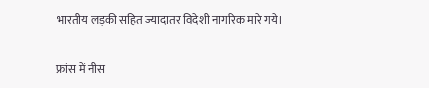भारतीय लड़की सहित ज्यादातर विदेशी नागरिक मारे गये।

फ्रांस में नीस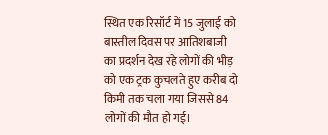स्थित एक रिसॉर्ट में 15 जुलाई को बास्तील दिवस पर आतिशबाजी का प्रदर्शन देख रहे लोगों की भीड़ को एक ट्रक कुचलते हुए करीब दो किमी तक चला गया जिससे 84 लोगों की मौत हो गई।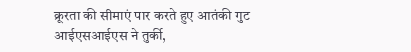क्रूरता की सीमाएं पार करते हुए आतंकी गुट आईएसआईएस ने तुर्की,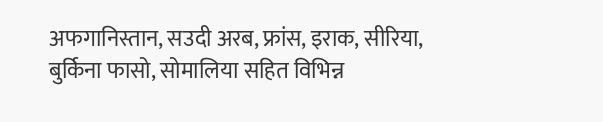अफगानिस्तान, सउदी अरब, फ्रांस, इराक, सीरिया, बुर्किना फासो, सोमालिया सहित विभिन्न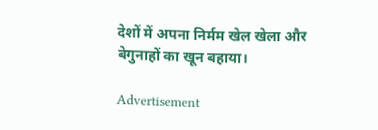देशों में अपना निर्मम खेल खेला और बेगुनाहों का खून बहाया।

Advertisement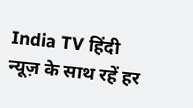India TV हिंदी न्यूज़ के साथ रहें हर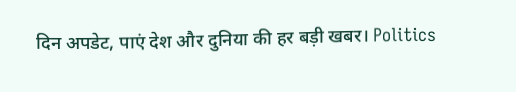दिन अपडेट, पाएं देश और दुनिया की हर बड़ी खबर। Politics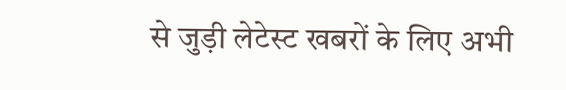से जुड़ी लेटेस्ट खबरों के लिए अभी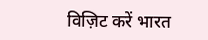विज़िट करें भारत